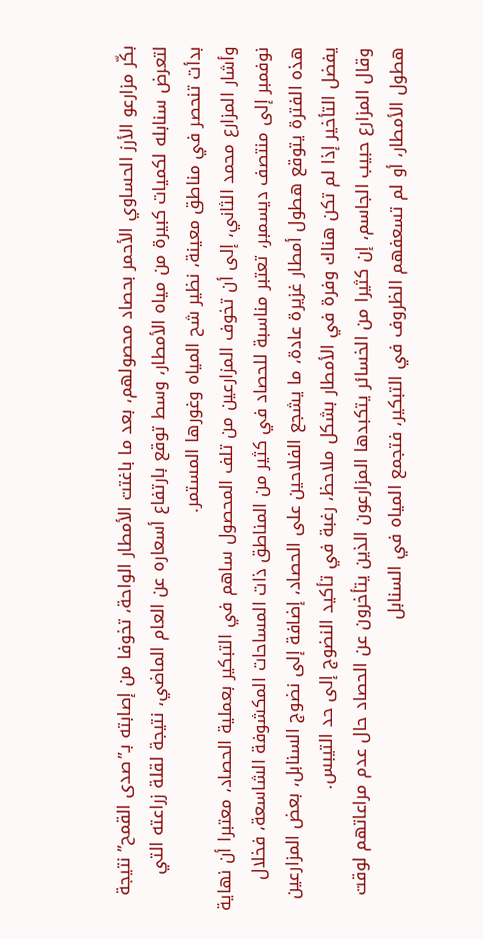بكّر مزارعو الأرز الحساوي الأحمر بحصاد محصولهم، بعد ما باغتت الأمطار الواحة، تخوفا من إصابته بـ”صدى القمح” نتيجة لتعرض سنابله لكميات كبيرة من مياه الأمطار، وسط توقع بارتفاع أسعاره عن العام الماضي، نتيجة لقلة زراعته التي بدأت تنحصر في مناطق معينة، نظير شح المياه وغورها المستمر.
وأشار المزارع محمد الثاني، إلى أن تخوف المزارعين من تلف المحصول ساهم في التبكير بعملية الحصاد، معتبرا أن نهاية نوفمبر إلى منتصف ديسمبر، تعتبر مناسبة للحصاد في كثير من المناطق ذات المساحات المكشوفة الشاسعة، فخلال هذه الفترة يتوقع هطول أمطار غزيرة عادة، ما يشجع الفلاحين على الحصاد، إضافة إلى نضوج السنابل، بعض المزارعين يفضل التأخير إذا لم تكن هناك وفرة في الأمطار بشكل ملاحظ، رغبة في تأكيد النضوج إلى حد التيبس.
وقال المزارع حبيب الجاسم، إن كثيرا من الخسائر يتكبدها المزارعون الذين يتأخرون عن الحصاد حال عدم مراعاتهم لوقت هطول الأمطار، أو لم تسعفهم الظروف في التبكير، فتجمع المياه في السنابل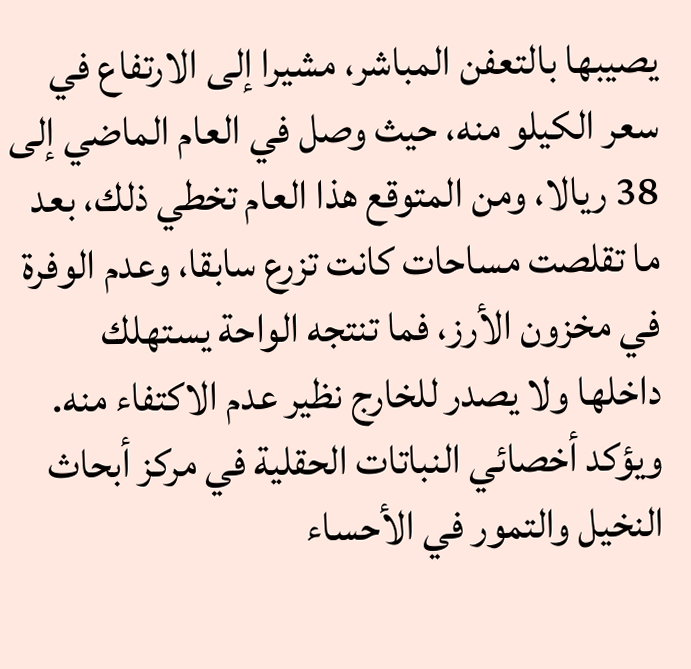يصيبها بالتعفن المباشر، مشيرا إلى الارتفاع في سعر الكيلو منه، حيث وصل في العام الماضي إلى 38 ريالا، ومن المتوقع هذا العام تخطي ذلك، بعد ما تقلصت مساحات كانت تزرع سابقا، وعدم الوفرة في مخزون الأرز، فما تنتجه الواحة يستهلك داخلها ولا يصدر للخارج نظير عدم الاكتفاء منه.
ويؤكد أخصائي النباتات الحقلية في مركز أبحاث النخيل والتمور في الأحساء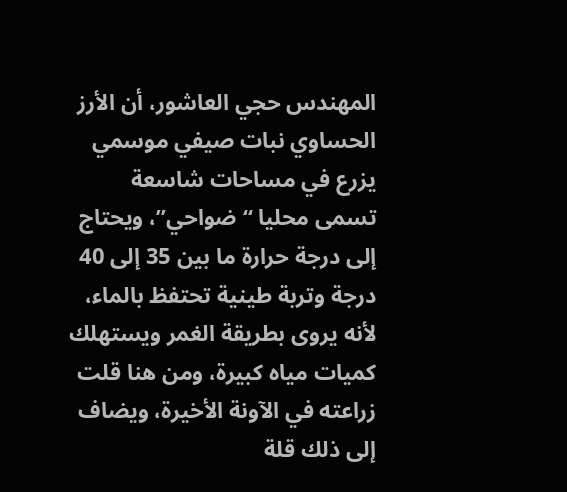المهندس حجي العاشور، أن الأرز الحساوي نبات صيفي موسمي يزرع في مساحات شاسعة تسمى محليا “ضواحي”، ويحتاج إلى درجة حرارة ما بين 35 إلى 40 درجة وتربة طينية تحتفظ بالماء، لأنه يروى بطريقة الغمر ويستهلك كميات مياه كبيرة، ومن هنا قلت زراعته في الآونة الأخيرة، ويضاف إلى ذلك قلة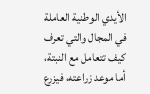الأيدي الوطنية العاملة في المجال والتي تعرف كيف تتعامل مع النبتة، أما موعد زراعته، فيزرع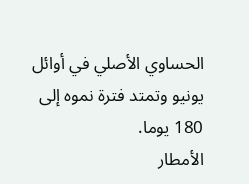الحساوي الأصلي في أوائل يونيو وتمتد فترة نموه إلى 180 يوما.
الأمطار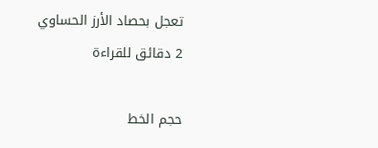تعجل بحصاد الأرز الحساوي
2 دقائق للقراءة

حجم الخط